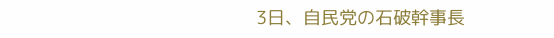3日、自民党の石破幹事長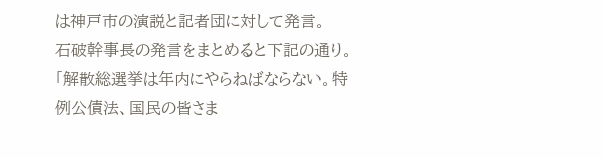は神戸市の演説と記者団に対して発言。
石破幹事長の発言をまとめると下記の通り。
「解散総選挙は年内にやらねばならない。特例公債法、国民の皆さま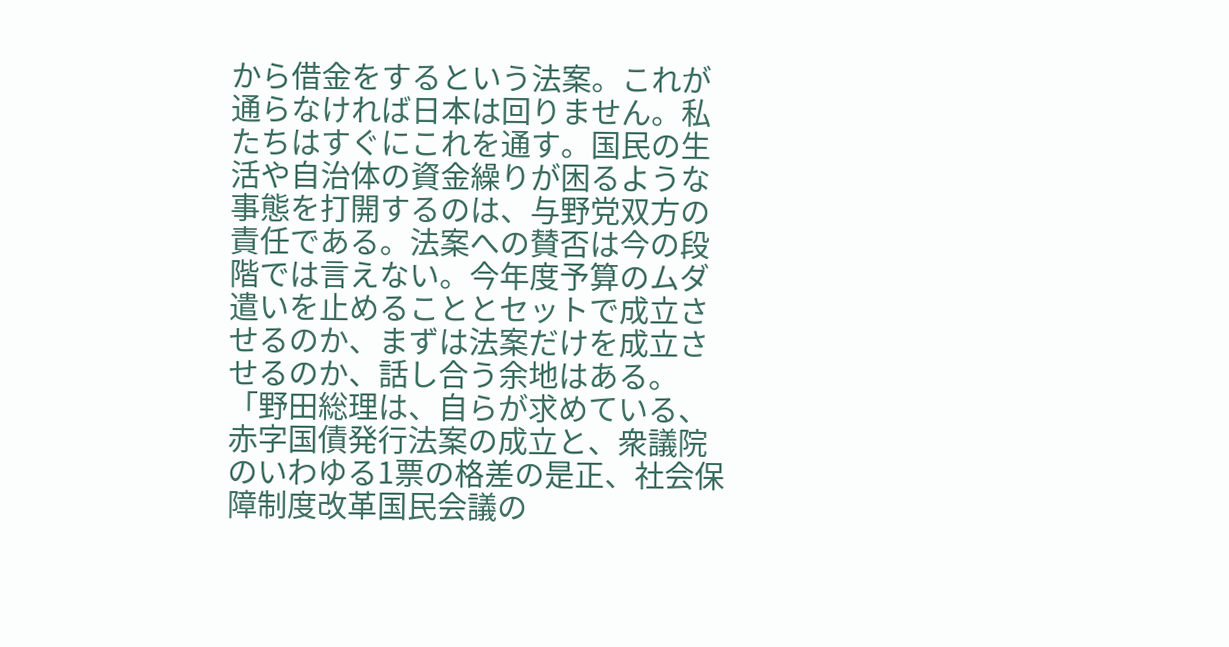から借金をするという法案。これが通らなければ日本は回りません。私たちはすぐにこれを通す。国民の生活や自治体の資金繰りが困るような事態を打開するのは、与野党双方の責任である。法案への賛否は今の段階では言えない。今年度予算のムダ遣いを止めることとセットで成立させるのか、まずは法案だけを成立させるのか、話し合う余地はある。
「野田総理は、自らが求めている、赤字国債発行法案の成立と、衆議院のいわゆる1票の格差の是正、社会保障制度改革国民会議の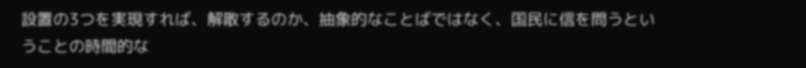設置の3つを実現すれば、解散するのか、抽象的なことばではなく、国民に信を問うということの時間的な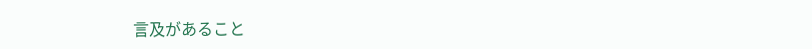言及があること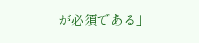が必須である」